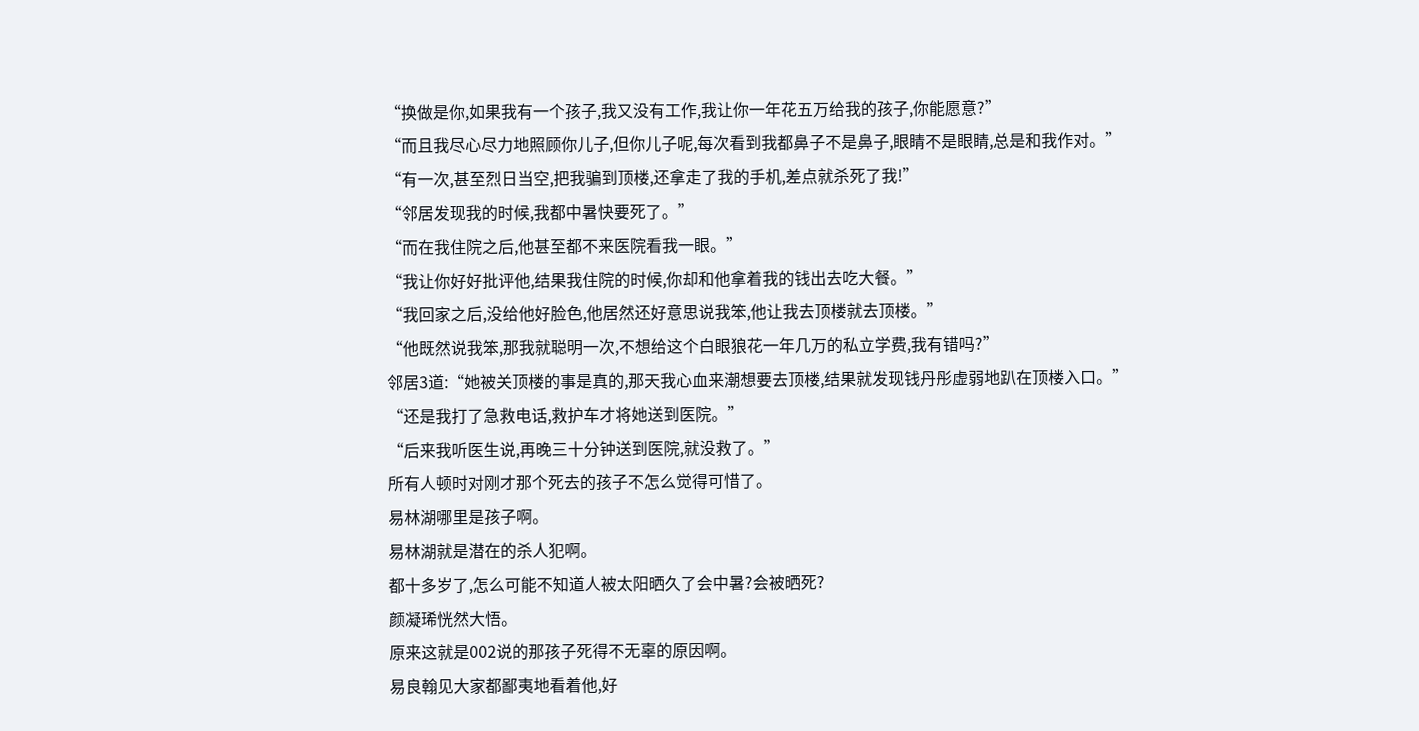“换做是你,如果我有一个孩子,我又没有工作,我让你一年花五万给我的孩子,你能愿意?”
“而且我尽心尽力地照顾你儿子,但你儿子呢,每次看到我都鼻子不是鼻子,眼睛不是眼睛,总是和我作对。”
“有一次,甚至烈日当空,把我骗到顶楼,还拿走了我的手机,差点就杀死了我!”
“邻居发现我的时候,我都中暑快要死了。”
“而在我住院之后,他甚至都不来医院看我一眼。”
“我让你好好批评他,结果我住院的时候,你却和他拿着我的钱出去吃大餐。”
“我回家之后,没给他好脸色,他居然还好意思说我笨,他让我去顶楼就去顶楼。”
“他既然说我笨,那我就聪明一次,不想给这个白眼狼花一年几万的私立学费,我有错吗?”
邻居3道:“她被关顶楼的事是真的,那天我心血来潮想要去顶楼,结果就发现钱丹彤虚弱地趴在顶楼入口。”
“还是我打了急救电话,救护车才将她送到医院。”
“后来我听医生说,再晚三十分钟送到医院,就没救了。”
所有人顿时对刚才那个死去的孩子不怎么觉得可惜了。
易林湖哪里是孩子啊。
易林湖就是潜在的杀人犯啊。
都十多岁了,怎么可能不知道人被太阳晒久了会中暑?会被晒死?
颜凝琋恍然大悟。
原来这就是002说的那孩子死得不无辜的原因啊。
易良翰见大家都鄙夷地看着他,好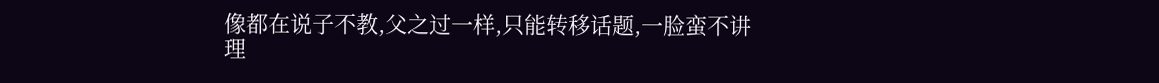像都在说子不教,父之过一样,只能转移话题,一脸蛮不讲理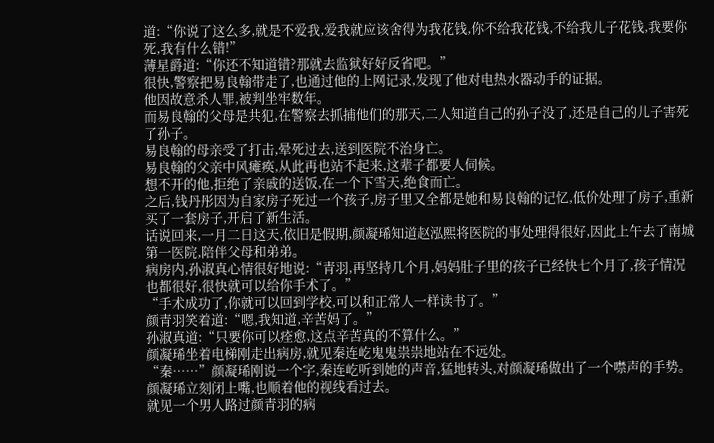道:“你说了这么多,就是不爱我,爱我就应该舍得为我花钱,你不给我花钱,不给我儿子花钱,我要你死,我有什么错!”
薄星爵道:“你还不知道错?那就去监狱好好反省吧。”
很快,警察把易良翰带走了,也通过他的上网记录,发现了他对电热水器动手的证据。
他因故意杀人罪,被判坐牢数年。
而易良翰的父母是共犯,在警察去抓捕他们的那天,二人知道自己的孙子没了,还是自己的儿子害死了孙子。
易良翰的母亲受了打击,晕死过去,送到医院不治身亡。
易良翰的父亲中风瘫痪,从此再也站不起来,这辈子都要人伺候。
想不开的他,拒绝了亲戚的送饭,在一个下雪天,绝食而亡。
之后,钱丹彤因为自家房子死过一个孩子,房子里又全都是她和易良翰的记忆,低价处理了房子,重新买了一套房子,开启了新生活。
话说回来,一月二日这天,依旧是假期,颜凝琋知道赵泓熙将医院的事处理得很好,因此上午去了南城第一医院,陪伴父母和弟弟。
病房内,孙淑真心情很好地说:“青羽,再坚持几个月,妈妈肚子里的孩子已经快七个月了,孩子情况也都很好,很快就可以给你手术了。”
“手术成功了,你就可以回到学校,可以和正常人一样读书了。”
颜青羽笑着道:“嗯,我知道,辛苦妈了。”
孙淑真道:“只要你可以痊愈,这点辛苦真的不算什么。”
颜凝琋坐着电梯刚走出病房,就见秦连屹鬼鬼祟祟地站在不远处。
“秦……”颜凝琋刚说一个字,秦连屹听到她的声音,猛地转头,对颜凝琋做出了一个噤声的手势。
颜凝琋立刻闭上嘴,也顺着他的视线看过去。
就见一个男人路过颜青羽的病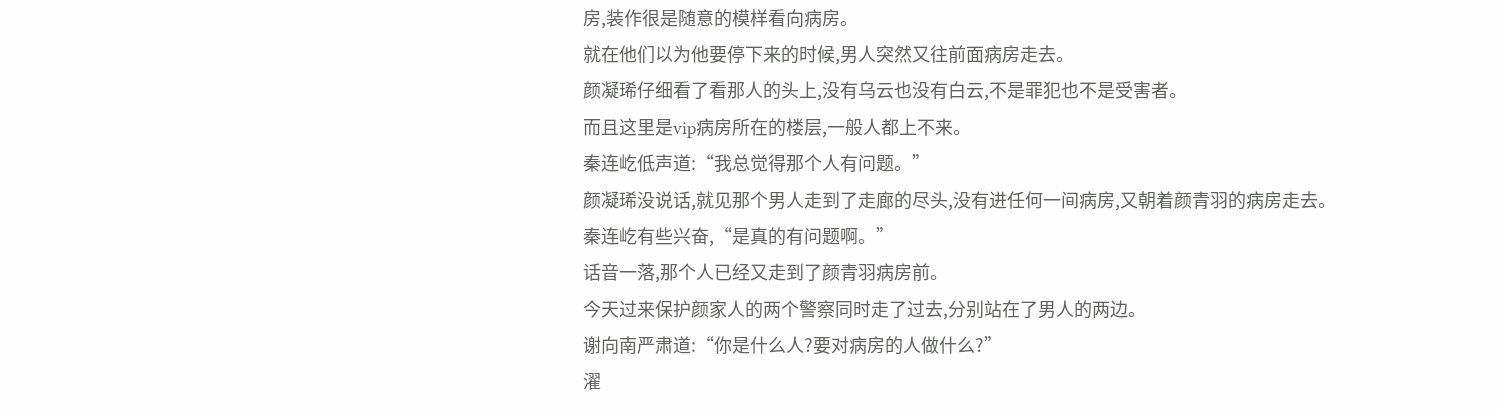房,装作很是随意的模样看向病房。
就在他们以为他要停下来的时候,男人突然又往前面病房走去。
颜凝琋仔细看了看那人的头上,没有乌云也没有白云,不是罪犯也不是受害者。
而且这里是vip病房所在的楼层,一般人都上不来。
秦连屹低声道:“我总觉得那个人有问题。”
颜凝琋没说话,就见那个男人走到了走廊的尽头,没有进任何一间病房,又朝着颜青羽的病房走去。
秦连屹有些兴奋,“是真的有问题啊。”
话音一落,那个人已经又走到了颜青羽病房前。
今天过来保护颜家人的两个警察同时走了过去,分别站在了男人的两边。
谢向南严肃道:“你是什么人?要对病房的人做什么?”
濯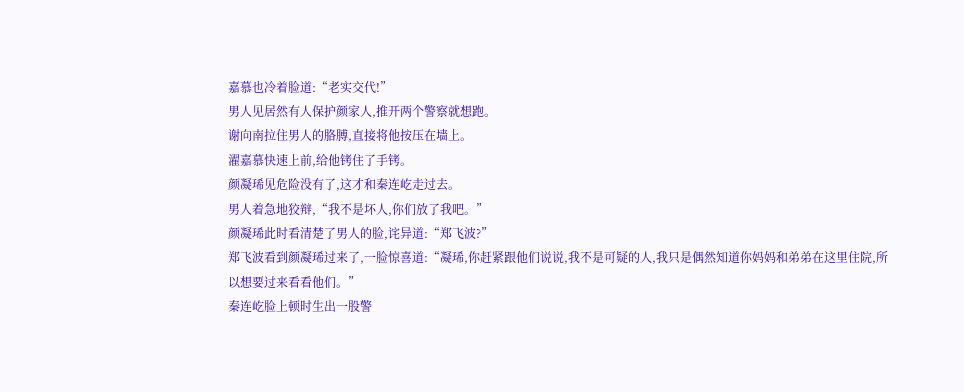嘉慕也冷着脸道:“老实交代!”
男人见居然有人保护颜家人,推开两个警察就想跑。
谢向南拉住男人的胳膊,直接将他按压在墙上。
濯嘉慕快速上前,给他铐住了手铐。
颜凝琋见危险没有了,这才和秦连屹走过去。
男人着急地狡辩,“我不是坏人,你们放了我吧。”
颜凝琋此时看清楚了男人的脸,诧异道:“郑飞波?”
郑飞波看到颜凝琋过来了,一脸惊喜道:“凝琋,你赶紧跟他们说说,我不是可疑的人,我只是偶然知道你妈妈和弟弟在这里住院,所以想要过来看看他们。”
秦连屹脸上顿时生出一股警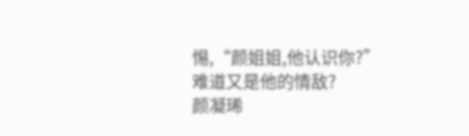惕,“颜姐姐,他认识你?”
难道又是他的情敌?
颜凝琋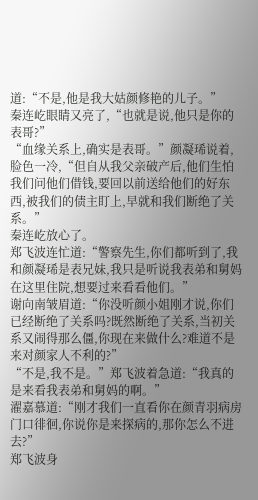道:“不是,他是我大姑颜修艳的儿子。”
秦连屹眼睛又亮了,“也就是说,他只是你的表哥?”
“血缘关系上,确实是表哥。”颜凝琋说着,脸色一冷,“但自从我父亲破产后,他们生怕我们问他们借钱,要回以前送给他们的好东西,被我们的债主盯上,早就和我们断绝了关系。”
秦连屹放心了。
郑飞波连忙道:“警察先生,你们都听到了,我和颜凝琋是表兄妹,我只是听说我表弟和舅妈在这里住院,想要过来看看他们。”
谢向南皱眉道:“你没听颜小姐刚才说,你们已经断绝了关系吗?既然断绝了关系,当初关系又闹得那么僵,你现在来做什么?难道不是来对颜家人不利的?”
“不是,我不是。”郑飞波着急道:“我真的是来看我表弟和舅妈的啊。”
濯嘉慕道:“刚才我们一直看你在颜青羽病房门口徘徊,你说你是来探病的,那你怎么不进去?”
郑飞波身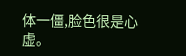体一僵,脸色很是心虚。